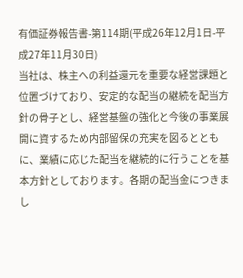有価証券報告書-第114期(平成26年12月1日-平成27年11月30日)
当社は、株主への利益還元を重要な経営課題と位置づけており、安定的な配当の継続を配当方針の骨子とし、経営基盤の強化と今後の事業展開に資するため内部留保の充実を図るとともに、業績に応じた配当を継続的に行うことを基本方針としております。各期の配当金につきまし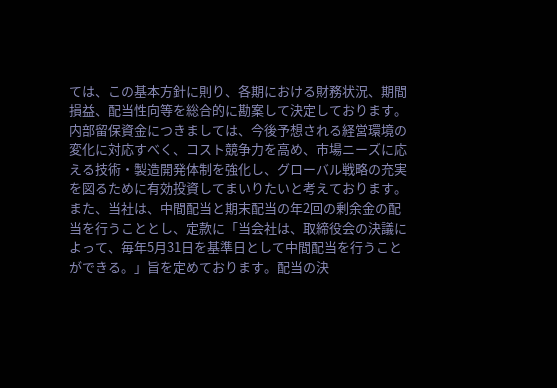ては、この基本方針に則り、各期における財務状況、期間損益、配当性向等を総合的に勘案して決定しております。
内部留保資金につきましては、今後予想される経営環境の変化に対応すべく、コスト競争力を高め、市場ニーズに応える技術・製造開発体制を強化し、グローバル戦略の充実を図るために有効投資してまいりたいと考えております。
また、当社は、中間配当と期末配当の年2回の剰余金の配当を行うこととし、定款に「当会社は、取締役会の決議によって、毎年5月31日を基準日として中間配当を行うことができる。」旨を定めております。配当の決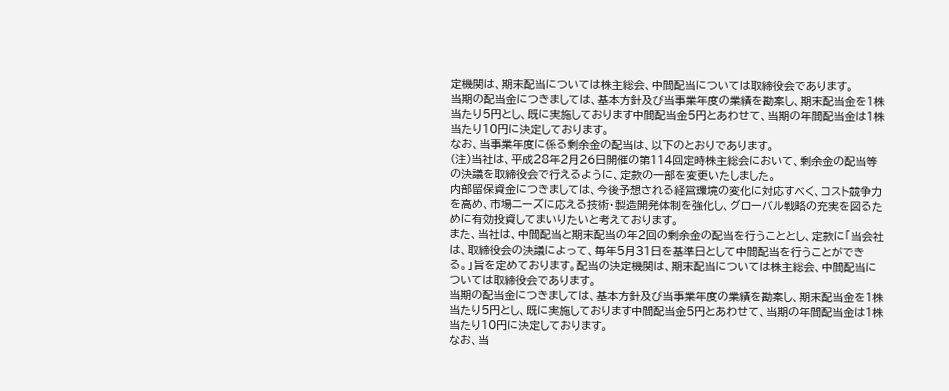定機関は、期末配当については株主総会、中間配当については取締役会であります。
当期の配当金につきましては、基本方針及び当事業年度の業績を勘案し、期末配当金を1株当たり5円とし、既に実施しております中間配当金5円とあわせて、当期の年間配当金は1株当たり10円に決定しております。
なお、当事業年度に係る剰余金の配当は、以下のとおりであります。
(注)当社は、平成28年2月26日開催の第114回定時株主総会において、剰余金の配当等の決議を取締役会で行えるように、定款の一部を変更いたしました。
内部留保資金につきましては、今後予想される経営環境の変化に対応すべく、コスト競争力を高め、市場ニーズに応える技術・製造開発体制を強化し、グローバル戦略の充実を図るために有効投資してまいりたいと考えております。
また、当社は、中間配当と期末配当の年2回の剰余金の配当を行うこととし、定款に「当会社は、取締役会の決議によって、毎年5月31日を基準日として中間配当を行うことができる。」旨を定めております。配当の決定機関は、期末配当については株主総会、中間配当については取締役会であります。
当期の配当金につきましては、基本方針及び当事業年度の業績を勘案し、期末配当金を1株当たり5円とし、既に実施しております中間配当金5円とあわせて、当期の年間配当金は1株当たり10円に決定しております。
なお、当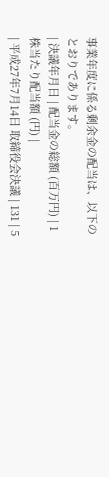事業年度に係る剰余金の配当は、以下のとおりであります。
| 決議年月日 | 配当金の総額 (百万円) | 1株当たり配当額 (円) |
| 平成27年7月14日 取締役会決議 | 131 | 5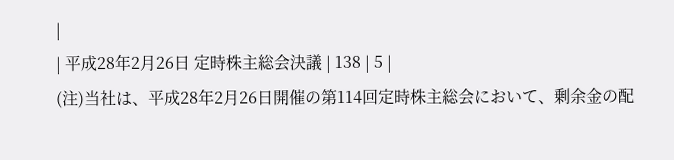|
| 平成28年2月26日 定時株主総会決議 | 138 | 5 |
(注)当社は、平成28年2月26日開催の第114回定時株主総会において、剰余金の配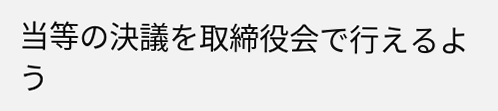当等の決議を取締役会で行えるよう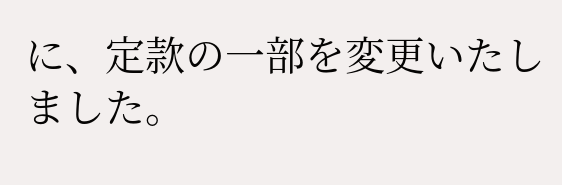に、定款の一部を変更いたしました。